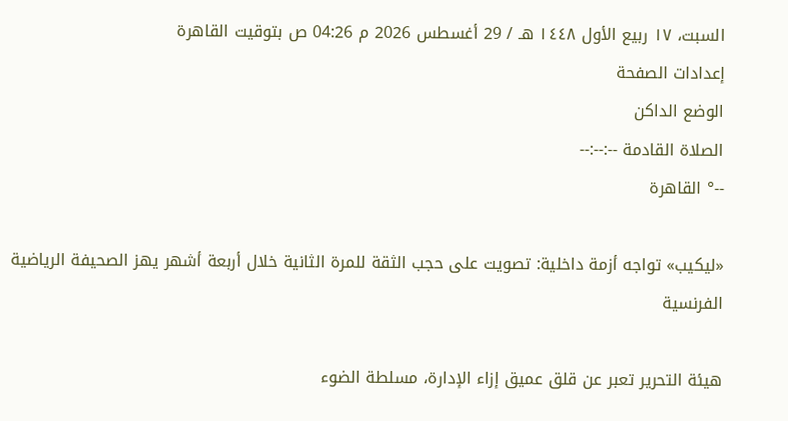السبت، ١٧ ربيع الأول ١٤٤٨ هـ / 29 أغسطس 2026 م 04:26 ص بتوقيت القاهرة
إعدادات الصفحة
الوضع الداكن
الصلاة القادمة --:--:--
--° القاهرة

«ليكيب» تواجه أزمة داخلية: تصويت على حجب الثقة للمرة الثانية خلال أربعة أشهر يهز الصحيفة الرياضية الفرنسية

هيئة التحرير تعبر عن قلق عميق إزاء الإدارة، مسلطة الضوء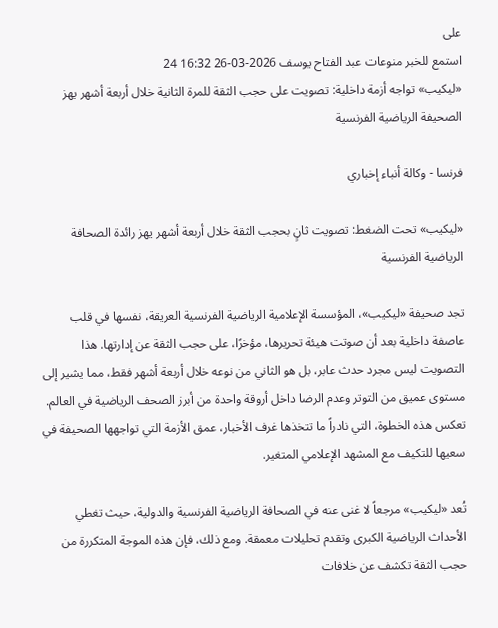على
استمع للخبر منوعات عبد الفتاح يوسف 2026-03-26 16:32 24
«ليكيب» تواجه أزمة داخلية: تصويت على حجب الثقة للمرة الثانية خلال أربعة أشهر يهز الصحيفة الرياضية الفرنسية

فرنسا - وكالة أنباء إخباري

«ليكيب» تحت الضغط: تصويت ثانٍ بحجب الثقة خلال أربعة أشهر يهز رائدة الصحافة الرياضية الفرنسية

تجد صحيفة «ليكيب»، المؤسسة الإعلامية الرياضية الفرنسية العريقة، نفسها في قلب عاصفة داخلية بعد أن صوتت هيئة تحريرها، مؤخرًا، على حجب الثقة عن إدارتها. هذا التصويت ليس مجرد حدث عابر، بل هو الثاني من نوعه خلال أربعة أشهر فقط، مما يشير إلى مستوى عميق من التوتر وعدم الرضا داخل أروقة واحدة من أبرز الصحف الرياضية في العالم. تعكس هذه الخطوة، التي نادراً ما تتخذها غرف الأخبار، عمق الأزمة التي تواجهها الصحيفة في سعيها للتكيف مع المشهد الإعلامي المتغير.

تُعد «ليكيب» مرجعاً لا غنى عنه في الصحافة الرياضية الفرنسية والدولية، حيث تغطي الأحداث الرياضية الكبرى وتقدم تحليلات معمقة. ومع ذلك، فإن هذه الموجة المتكررة من حجب الثقة تكشف عن خلافات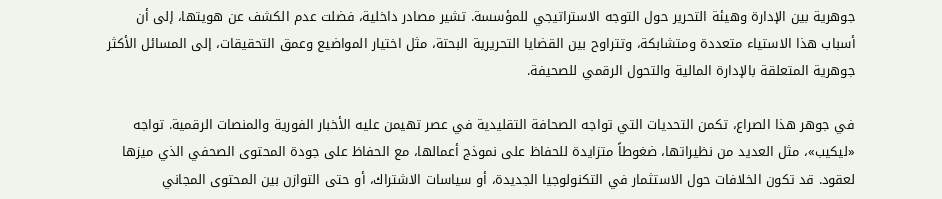جوهرية بين الإدارة وهيئة التحرير حول التوجه الاستراتيجي للمؤسسة. تشير مصادر داخلية، فضلت عدم الكشف عن هويتها، إلى أن أسباب هذا الاستياء متعددة ومتشابكة، وتتراوح بين القضايا التحريرية البحتة، مثل اختيار المواضيع وعمق التحقيقات، إلى المسائل الأكثر جوهرية المتعلقة بالإدارة المالية والتحول الرقمي للصحيفة.

في جوهر هذا الصراع، تكمن التحديات التي تواجه الصحافة التقليدية في عصر تهيمن عليه الأخبار الفورية والمنصات الرقمية. تواجه «ليكيب»، مثل العديد من نظيراتها، ضغوطاً متزايدة للحفاظ على نموذج أعمالها، مع الحفاظ على جودة المحتوى الصحفي الذي ميزها لعقود. قد تكون الخلافات حول الاستثمار في التكنولوجيا الجديدة، أو سياسات الاشتراك، أو حتى التوازن بين المحتوى المجاني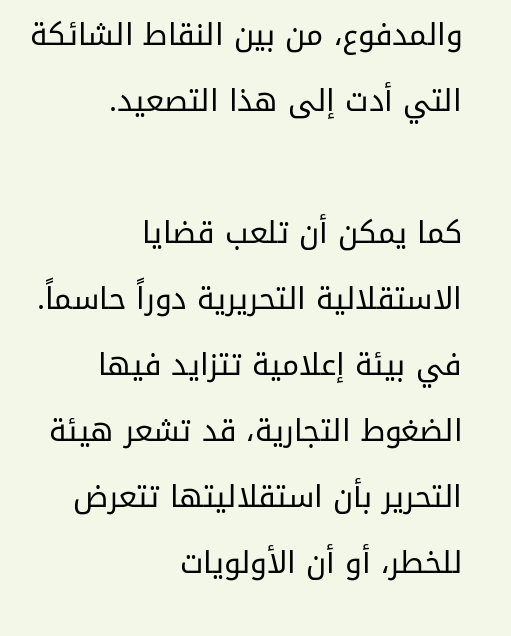والمدفوع، من بين النقاط الشائكة التي أدت إلى هذا التصعيد.

كما يمكن أن تلعب قضايا الاستقلالية التحريرية دوراً حاسماً. في بيئة إعلامية تتزايد فيها الضغوط التجارية، قد تشعر هيئة التحرير بأن استقلاليتها تتعرض للخطر، أو أن الأولويات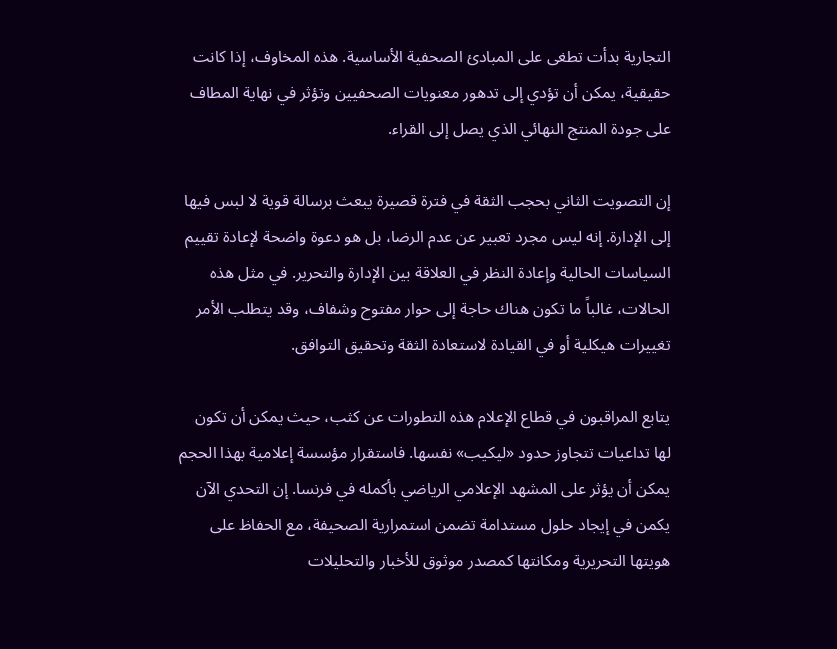التجارية بدأت تطغى على المبادئ الصحفية الأساسية. هذه المخاوف، إذا كانت حقيقية، يمكن أن تؤدي إلى تدهور معنويات الصحفيين وتؤثر في نهاية المطاف على جودة المنتج النهائي الذي يصل إلى القراء.

إن التصويت الثاني بحجب الثقة في فترة قصيرة يبعث برسالة قوية لا لبس فيها إلى الإدارة. إنه ليس مجرد تعبير عن عدم الرضا، بل هو دعوة واضحة لإعادة تقييم السياسات الحالية وإعادة النظر في العلاقة بين الإدارة والتحرير. في مثل هذه الحالات، غالباً ما تكون هناك حاجة إلى حوار مفتوح وشفاف، وقد يتطلب الأمر تغييرات هيكلية أو في القيادة لاستعادة الثقة وتحقيق التوافق.

يتابع المراقبون في قطاع الإعلام هذه التطورات عن كثب، حيث يمكن أن تكون لها تداعيات تتجاوز حدود «ليكيب» نفسها. فاستقرار مؤسسة إعلامية بهذا الحجم يمكن أن يؤثر على المشهد الإعلامي الرياضي بأكمله في فرنسا. إن التحدي الآن يكمن في إيجاد حلول مستدامة تضمن استمرارية الصحيفة، مع الحفاظ على هويتها التحريرية ومكانتها كمصدر موثوق للأخبار والتحليلات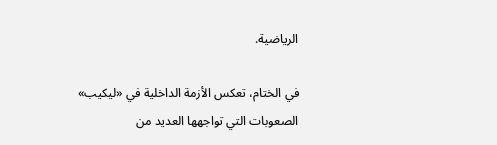الرياضية.

في الختام، تعكس الأزمة الداخلية في «ليكيب» الصعوبات التي تواجهها العديد من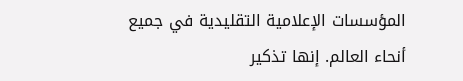المؤسسات الإعلامية التقليدية في جميع أنحاء العالم. إنها تذكير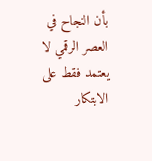بأن النجاح في العصر الرقمي لا يعتمد فقط على الابتكار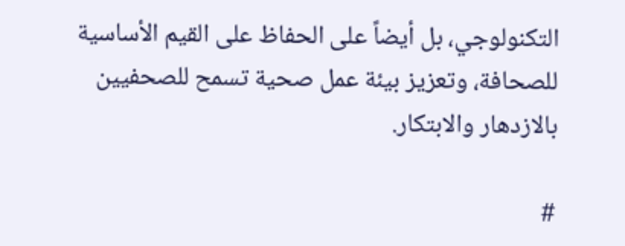التكنولوجي، بل أيضاً على الحفاظ على القيم الأساسية للصحافة، وتعزيز بيئة عمل صحية تسمح للصحفيين بالازدهار والابتكار.

#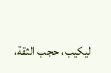ليكيب، حجب الثقة،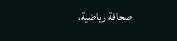صحافة رياضية،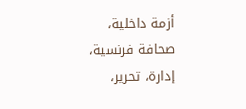أزمة داخلية، صحافة فرنسية، إدارة، تحرير،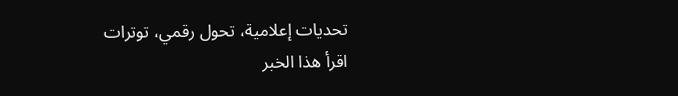تحديات إعلامية، تحول رقمي، توترات
اقرأ هذا الخبر